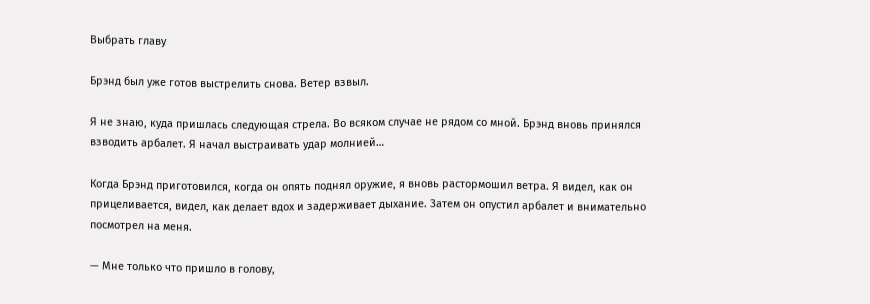Выбрать главу

Брэнд был уже готов выстрелить снова. Ветер взвыл.

Я не знаю, куда пришлась следующая стрела. Во всяком случае не рядом со мной. Брэнд вновь принялся взводить арбалет. Я начал выстраивать удар молнией…

Когда Брэнд приготовился, когда он опять поднял оружие, я вновь растормошил ветра. Я видел, как он прицеливается, видел, как делает вдох и задерживает дыхание. Затем он опустил арбалет и внимательно посмотрел на меня.

— Мне только что пришло в голову,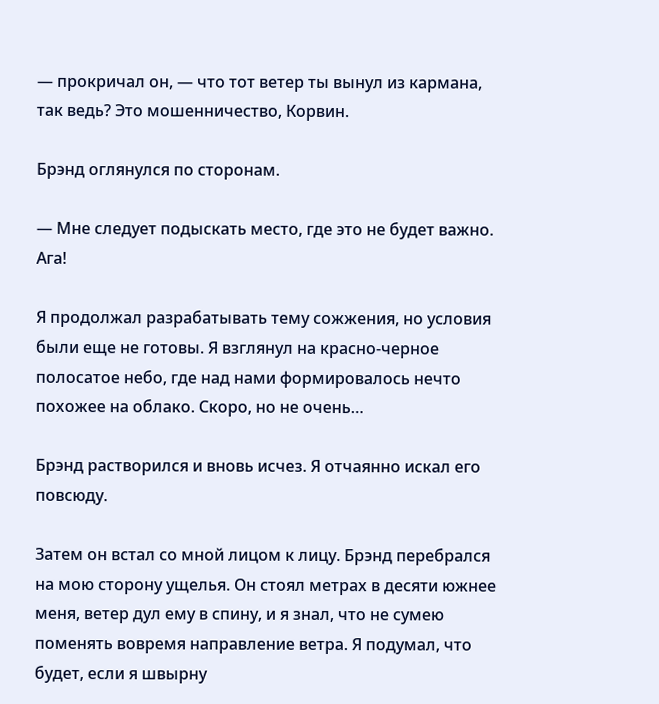— прокричал он, — что тот ветер ты вынул из кармана, так ведь? Это мошенничество, Корвин.

Брэнд оглянулся по сторонам.

— Мне следует подыскать место, где это не будет важно. Ага!

Я продолжал разрабатывать тему сожжения, но условия были еще не готовы. Я взглянул на красно-черное полосатое небо, где над нами формировалось нечто похожее на облако. Скоро, но не очень…

Брэнд растворился и вновь исчез. Я отчаянно искал его повсюду.

Затем он встал со мной лицом к лицу. Брэнд перебрался на мою сторону ущелья. Он стоял метрах в десяти южнее меня, ветер дул ему в спину, и я знал, что не сумею поменять вовремя направление ветра. Я подумал, что будет, если я швырну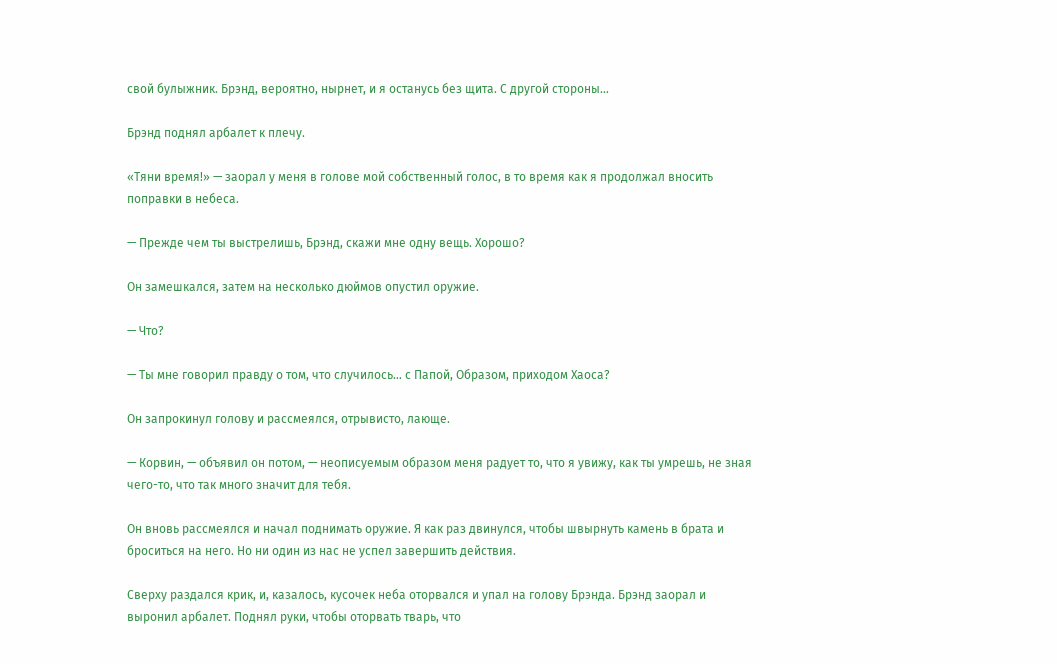свой булыжник. Брэнд, вероятно, нырнет, и я останусь без щита. С другой стороны…

Брэнд поднял арбалет к плечу.

«Тяни время!» — заорал у меня в голове мой собственный голос, в то время как я продолжал вносить поправки в небеса.

— Прежде чем ты выстрелишь, Брэнд, скажи мне одну вещь. Хорошо?

Он замешкался, затем на несколько дюймов опустил оружие.

— Что?

— Ты мне говорил правду о том, что случилось… с Папой, Образом, приходом Хаоса?

Он запрокинул голову и рассмеялся, отрывисто, лающе.

— Корвин, — объявил он потом, — неописуемым образом меня радует то, что я увижу, как ты умрешь, не зная чего-то, что так много значит для тебя.

Он вновь рассмеялся и начал поднимать оружие. Я как раз двинулся, чтобы швырнуть камень в брата и броситься на него. Но ни один из нас не успел завершить действия.

Сверху раздался крик, и, казалось, кусочек неба оторвался и упал на голову Брэнда. Брэнд заорал и выронил арбалет. Поднял руки, чтобы оторвать тварь, что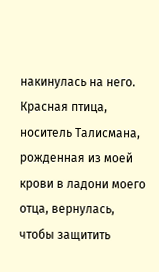накинулась на него. Красная птица, носитель Талисмана, рожденная из моей крови в ладони моего отца, вернулась, чтобы защитить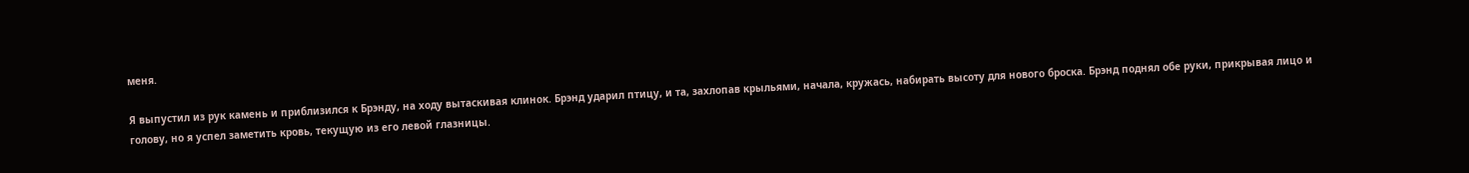меня.

Я выпустил из рук камень и приблизился к Брэнду, на ходу вытаскивая клинок. Брэнд ударил птицу, и та, захлопав крыльями, начала, кружась, набирать высоту для нового броска. Брэнд поднял обе руки, прикрывая лицо и голову, но я успел заметить кровь, текущую из его левой глазницы.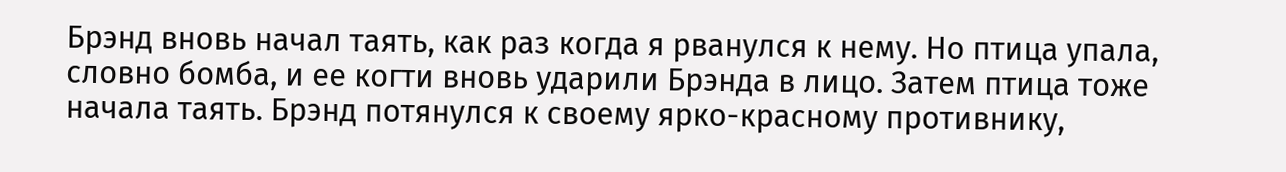Брэнд вновь начал таять, как раз когда я рванулся к нему. Но птица упала, словно бомба, и ее когти вновь ударили Брэнда в лицо. Затем птица тоже начала таять. Брэнд потянулся к своему ярко-красному противнику,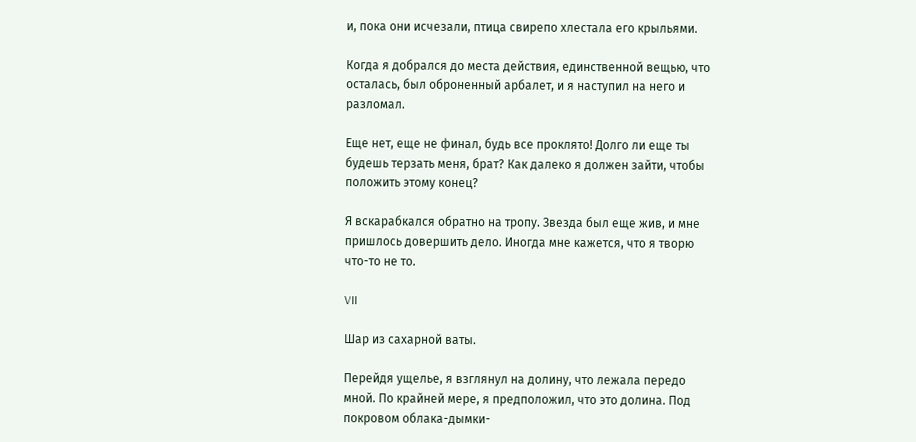и, пока они исчезали, птица свирепо хлестала его крыльями.

Когда я добрался до места действия, единственной вещью, что осталась, был оброненный арбалет, и я наступил на него и разломал.

Еще нет, еще не финал, будь все проклято! Долго ли еще ты будешь терзать меня, брат? Как далеко я должен зайти, чтобы положить этому конец?

Я вскарабкался обратно на тропу. Звезда был еще жив, и мне пришлось довершить дело. Иногда мне кажется, что я творю что-то не то.

VII

Шар из сахарной ваты.

Перейдя ущелье, я взглянул на долину, что лежала передо мной. По крайней мере, я предположил, что это долина. Под покровом облака-дымки-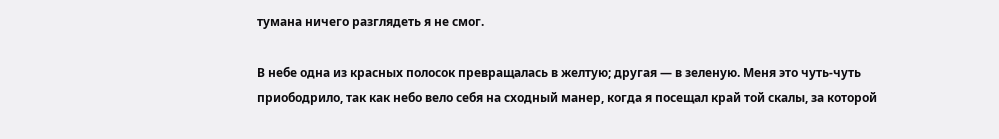тумана ничего разглядеть я не смог.

В небе одна из красных полосок превращалась в желтую; другая — в зеленую. Меня это чуть-чуть приободрило, так как небо вело себя на сходный манер, когда я посещал край той скалы, за которой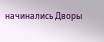начинались Дворы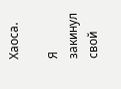Хаоса.

Я закинул свой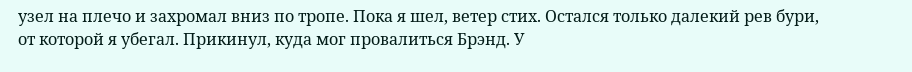узел на плечо и захромал вниз по тропе. Пока я шел, ветер стих. Остался только далекий рев бури, от которой я убегал. Прикинул, куда мог провалиться Брэнд. У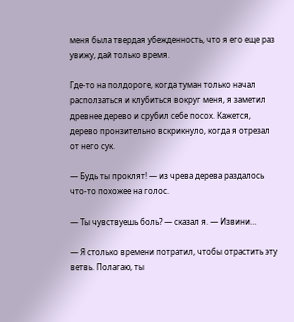меня была твердая убежденность, что я его еще раз увижу, дай только время.

Где-то на полдороге, когда туман только начал расползаться и клубиться вокруг меня, я заметил древнее дерево и срубил себе посох. Кажется, дерево пронзительно вскрикнуло, когда я отрезал от него сук.

— Будь ты проклят! — из чрева дерева раздалось что-то похожее на голос.

— Ты чувствуешь боль? — сказал я. — Извини…

— Я столько времени потратил, чтобы отрастить эту ветвь. Полагаю, ты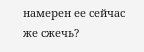намерен ее сейчас же сжечь?